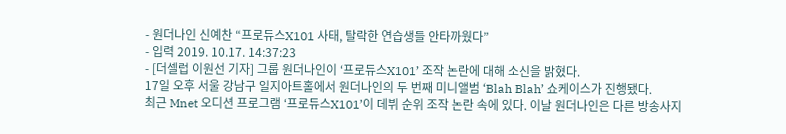- 원더나인 신예찬 “프로듀스X101 사태, 탈락한 연습생들 안타까웠다”
- 입력 2019. 10.17. 14:37:23
- [더셀럽 이원선 기자] 그룹 원더나인이 ‘프로듀스X101’ 조작 논란에 대해 소신을 밝혔다.
17일 오후 서울 강남구 일지아트홀에서 원더나인의 두 번째 미니앨범 ‘Blah Blah’ 쇼케이스가 진행됐다.
최근 Mnet 오디션 프로그램 ‘프로듀스X101’이 데뷔 순위 조작 논란 속에 있다. 이날 원더나인은 다른 방송사지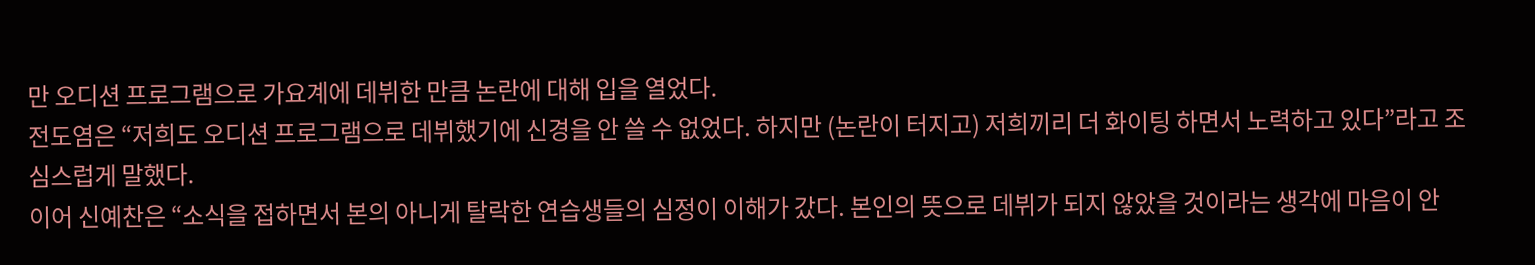만 오디션 프로그램으로 가요계에 데뷔한 만큼 논란에 대해 입을 열었다.
전도염은 “저희도 오디션 프로그램으로 데뷔했기에 신경을 안 쓸 수 없었다. 하지만 (논란이 터지고) 저희끼리 더 화이팅 하면서 노력하고 있다”라고 조심스럽게 말했다.
이어 신예찬은 “소식을 접하면서 본의 아니게 탈락한 연습생들의 심정이 이해가 갔다. 본인의 뜻으로 데뷔가 되지 않았을 것이라는 생각에 마음이 안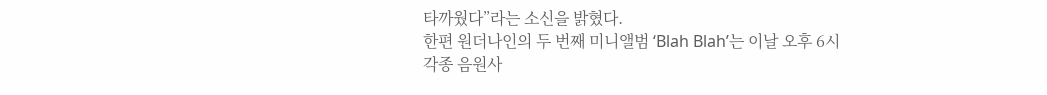타까웠다”라는 소신을 밝혔다.
한편 원더나인의 두 번째 미니앨범 ‘Blah Blah’는 이날 오후 6시 각종 음원사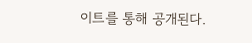이트를 통해 공개된다.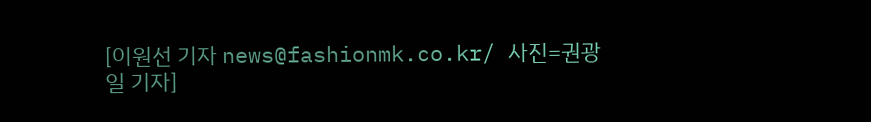[이원선 기자 news@fashionmk.co.kr/ 사진=권광일 기자]